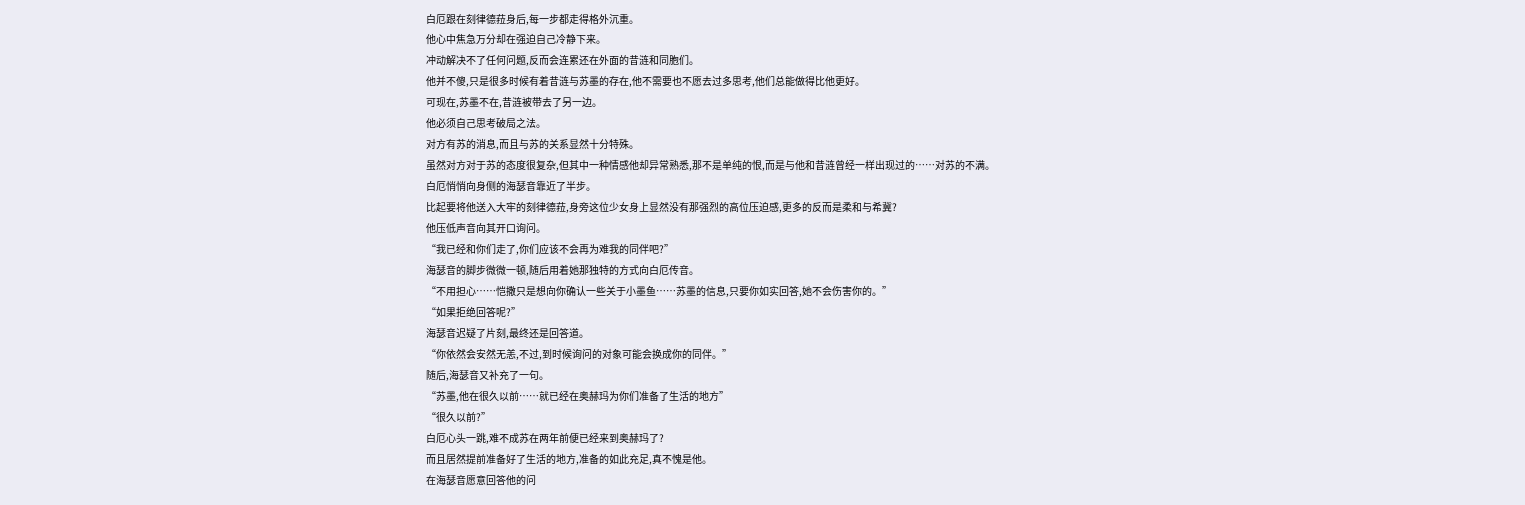白厄跟在刻律德菈身后,每一步都走得格外沉重。
他心中焦急万分却在强迫自己冷静下来。
冲动解决不了任何问题,反而会连累还在外面的昔涟和同胞们。
他并不傻,只是很多时候有着昔涟与苏墨的存在,他不需要也不愿去过多思考,他们总能做得比他更好。
可现在,苏墨不在,昔涟被带去了另一边。
他必须自己思考破局之法。
对方有苏的消息,而且与苏的关系显然十分特殊。
虽然对方对于苏的态度很复杂,但其中一种情感他却异常熟悉,那不是单纯的恨,而是与他和昔涟曾经一样出现过的……对苏的不满。
白厄悄悄向身侧的海瑟音靠近了半步。
比起要将他送入大牢的刻律德菈,身旁这位少女身上显然没有那强烈的高位压迫感,更多的反而是柔和与希冀?
他压低声音向其开口询问。
“我已经和你们走了,你们应该不会再为难我的同伴吧?”
海瑟音的脚步微微一顿,随后用着她那独特的方式向白厄传音。
“不用担心……恺撒只是想向你确认一些关于小墨鱼……苏墨的信息,只要你如实回答,她不会伤害你的。”
“如果拒绝回答呢?”
海瑟音迟疑了片刻,最终还是回答道。
“你依然会安然无恙,不过,到时候询问的对象可能会换成你的同伴。”
随后,海瑟音又补充了一句。
“苏墨,他在很久以前……就已经在奥赫玛为你们准备了生活的地方”
“很久以前?”
白厄心头一跳,难不成苏在两年前便已经来到奥赫玛了?
而且居然提前准备好了生活的地方,准备的如此充足,真不愧是他。
在海瑟音愿意回答他的问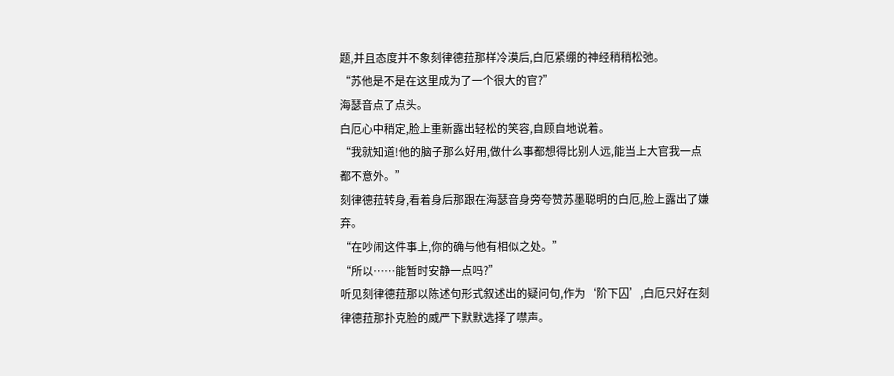题,并且态度并不象刻律德菈那样冷漠后,白厄紧绷的神经稍稍松弛。
“苏他是不是在这里成为了一个很大的官?”
海瑟音点了点头。
白厄心中稍定,脸上重新露出轻松的笑容,自顾自地说着。
“我就知道!他的脑子那么好用,做什么事都想得比别人远,能当上大官我一点都不意外。”
刻律德菈转身,看着身后那跟在海瑟音身旁夸赞苏墨聪明的白厄,脸上露出了嫌弃。
“在吵闹这件事上,你的确与他有相似之处。”
“所以……能暂时安静一点吗?”
听见刻律德菈那以陈述句形式叙述出的疑问句,作为‘阶下囚’,白厄只好在刻律德菈那扑克脸的威严下默默选择了噤声。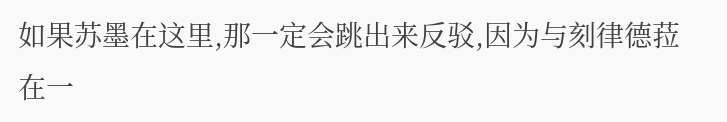如果苏墨在这里,那一定会跳出来反驳,因为与刻律德菈在一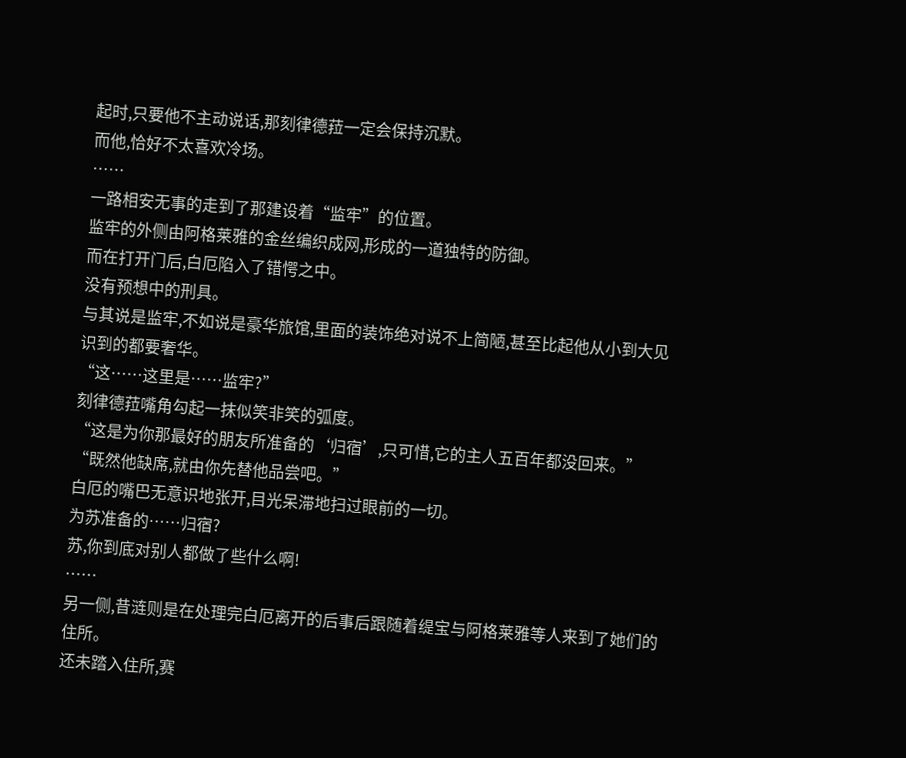起时,只要他不主动说话,那刻律德菈一定会保持沉默。
而他,恰好不太喜欢冷场。
……
一路相安无事的走到了那建设着“监牢”的位置。
监牢的外侧由阿格莱雅的金丝编织成网,形成的一道独特的防御。
而在打开门后,白厄陷入了错愕之中。
没有预想中的刑具。
与其说是监牢,不如说是豪华旅馆,里面的装饰绝对说不上简陋,甚至比起他从小到大见识到的都要奢华。
“这……这里是……监牢?”
刻律德菈嘴角勾起一抹似笑非笑的弧度。
“这是为你那最好的朋友所准备的‘归宿’,只可惜,它的主人五百年都没回来。”
“既然他缺席,就由你先替他品尝吧。”
白厄的嘴巴无意识地张开,目光呆滞地扫过眼前的一切。
为苏准备的……归宿?
苏,你到底对别人都做了些什么啊!
……
另一侧,昔涟则是在处理完白厄离开的后事后跟随着缇宝与阿格莱雅等人来到了她们的住所。
还未踏入住所,赛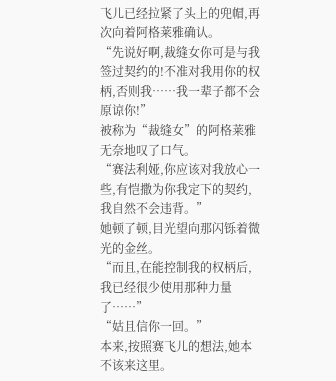飞儿已经拉紧了头上的兜帽,再次向着阿格莱雅确认。
“先说好啊,裁缝女你可是与我签过契约的!不准对我用你的权柄,否则我……我一辈子都不会原谅你!”
被称为“裁缝女”的阿格莱雅无奈地叹了口气。
“赛法利娅,你应该对我放心一些,有恺撒为你我定下的契约,我自然不会违背。”
她顿了顿,目光望向那闪铄着微光的金丝。
“而且,在能控制我的权柄后,我已经很少使用那种力量了……”
“姑且信你一回。”
本来,按照赛飞儿的想法,她本不该来这里。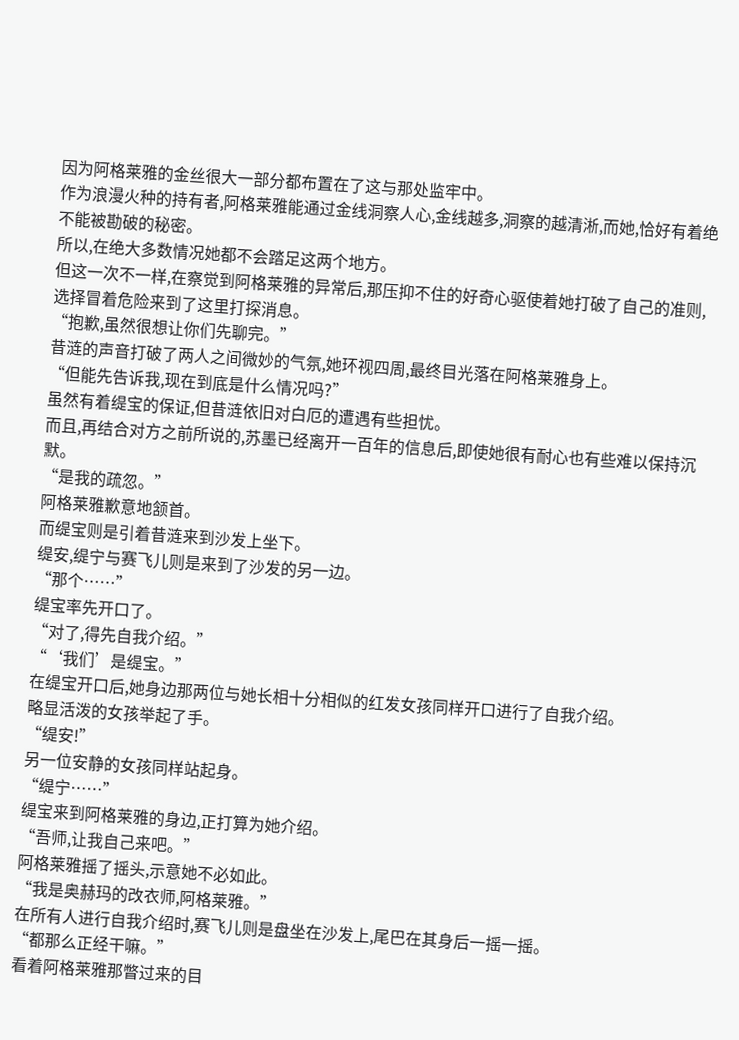因为阿格莱雅的金丝很大一部分都布置在了这与那处监牢中。
作为浪漫火种的持有者,阿格莱雅能通过金线洞察人心,金线越多,洞察的越清淅,而她,恰好有着绝不能被勘破的秘密。
所以,在绝大多数情况她都不会踏足这两个地方。
但这一次不一样,在察觉到阿格莱雅的异常后,那压抑不住的好奇心驱使着她打破了自己的准则,选择冒着危险来到了这里打探消息。
“抱歉,虽然很想让你们先聊完。”
昔涟的声音打破了两人之间微妙的气氛,她环视四周,最终目光落在阿格莱雅身上。
“但能先告诉我,现在到底是什么情况吗?”
虽然有着缇宝的保证,但昔涟依旧对白厄的遭遇有些担忧。
而且,再结合对方之前所说的,苏墨已经离开一百年的信息后,即使她很有耐心也有些难以保持沉默。
“是我的疏忽。”
阿格莱雅歉意地颔首。
而缇宝则是引着昔涟来到沙发上坐下。
缇安,缇宁与赛飞儿则是来到了沙发的另一边。
“那个……”
缇宝率先开口了。
“对了,得先自我介绍。”
“‘我们’是缇宝。”
在缇宝开口后,她身边那两位与她长相十分相似的红发女孩同样开口进行了自我介绍。
略显活泼的女孩举起了手。
“缇安!”
另一位安静的女孩同样站起身。
“缇宁……”
缇宝来到阿格莱雅的身边,正打算为她介绍。
“吾师,让我自己来吧。”
阿格莱雅摇了摇头,示意她不必如此。
“我是奥赫玛的改衣师,阿格莱雅。”
在所有人进行自我介绍时,赛飞儿则是盘坐在沙发上,尾巴在其身后一摇一摇。
“都那么正经干嘛。”
看着阿格莱雅那瞥过来的目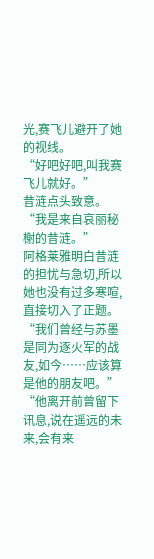光,赛飞儿避开了她的视线。
“好吧好吧,叫我赛飞儿就好。”
昔涟点头致意。
“我是来自哀丽秘榭的昔涟。”
阿格莱雅明白昔涟的担忧与急切,所以她也没有过多寒喧,直接切入了正题。
“我们曾经与苏墨是同为逐火军的战友,如今……应该算是他的朋友吧。”
“他离开前曾留下讯息,说在遥远的未来,会有来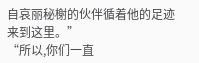自哀丽秘榭的伙伴循着他的足迹来到这里。”
“所以,你们一直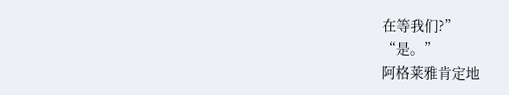在等我们?”
“是。”
阿格莱雅肯定地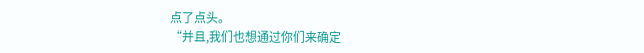点了点头。
“并且,我们也想通过你们来确定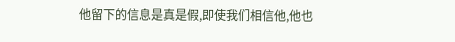他留下的信息是真是假,即使我们相信他,他也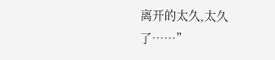离开的太久,太久了……”